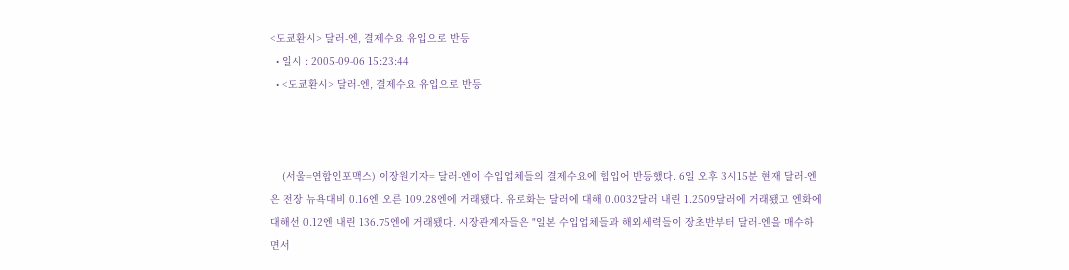<도쿄환시> 달러-엔, 결제수요 유입으로 반등
  • 일시 : 2005-09-06 15:23:44
  • <도쿄환시> 달러-엔, 결제수요 유입으로 반등



    (서울=연합인포맥스) 이장원기자= 달러-엔이 수입업체들의 결제수요에 힘입어 반등했다. 6일 오후 3시15분 현재 달러-엔은 전장 뉴욕대비 0.16엔 오른 109.28엔에 거래됐다. 유로화는 달러에 대해 0.0032달러 내린 1.2509달러에 거래됐고 엔화에 대해선 0.12엔 내린 136.75엔에 거래됐다. 시장관계자들은 "일본 수입업체들과 해외세력들이 장초반부터 달러-엔을 매수하 면서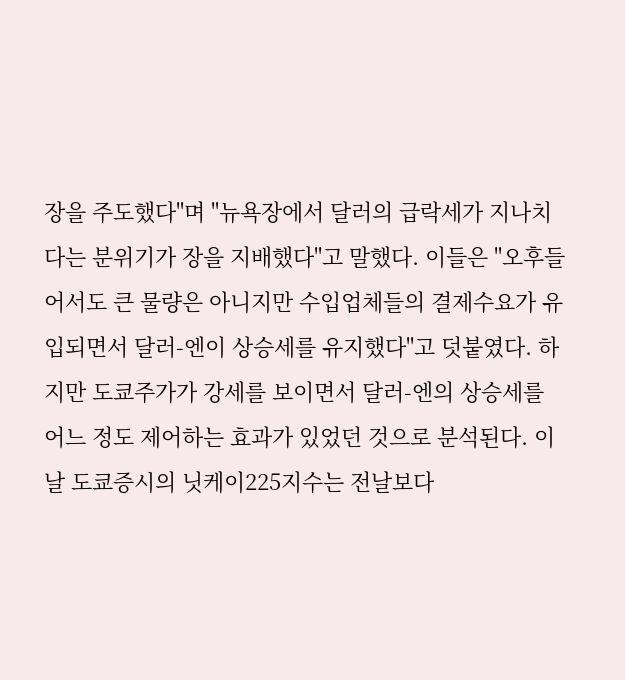장을 주도했다"며 "뉴욕장에서 달러의 급락세가 지나치다는 분위기가 장을 지배했다"고 말했다. 이들은 "오후들어서도 큰 물량은 아니지만 수입업체들의 결제수요가 유입되면서 달러-엔이 상승세를 유지했다"고 덧붙였다. 하지만 도쿄주가가 강세를 보이면서 달러-엔의 상승세를 어느 정도 제어하는 효과가 있었던 것으로 분석된다. 이날 도쿄증시의 닛케이225지수는 전날보다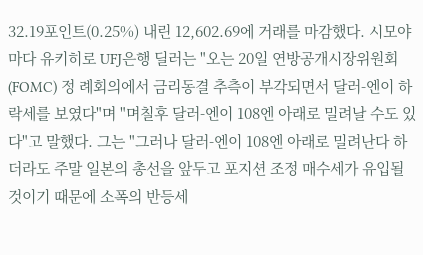32.19포인트(0.25%) 내린 12,602.69에 거래를 마감했다. 시모야마다 유키히로 UFJ은행 딜러는 "오는 20일 연방공개시장위원회(FOMC) 정 례회의에서 금리동결 추측이 부각되면서 달러-엔이 하락세를 보였다"며 "며칠후 달러-엔이 108엔 아래로 밀려날 수도 있다"고 말했다. 그는 "그러나 달러-엔이 108엔 아래로 밀려난다 하더라도 주말 일본의 총선을 앞두고 포지션 조정 매수세가 유입될 것이기 때문에 소폭의 반등세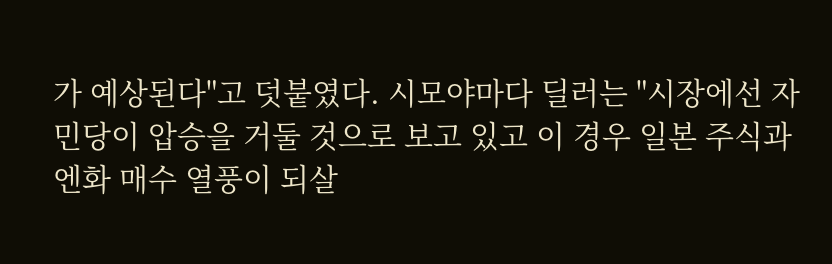가 예상된다"고 덧붙였다. 시모야마다 딜러는 "시장에선 자민당이 압승을 거둘 것으로 보고 있고 이 경우 일본 주식과 엔화 매수 열풍이 되살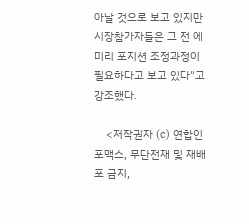아날 것으로 보고 있지만 시장참가자들은 그 전 에 미리 포지션 조정과정이 필요하다고 보고 있다"고 강조했다.

    <저작권자 (c) 연합인포맥스, 무단전재 및 재배포 금지,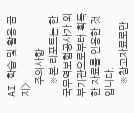AI 학습 및 활용 금지>
    주의사항
    ※본 리포트는 한국무역보험공사가 외부기관으로부터 획득한 자료를 인용한 것입니다.
    ※참고자료로만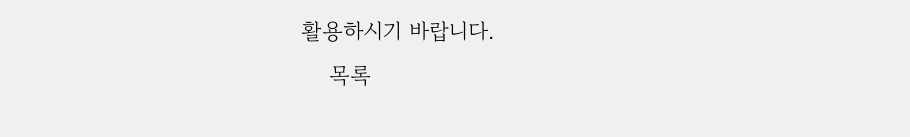활용하시기 바랍니다.
    목록